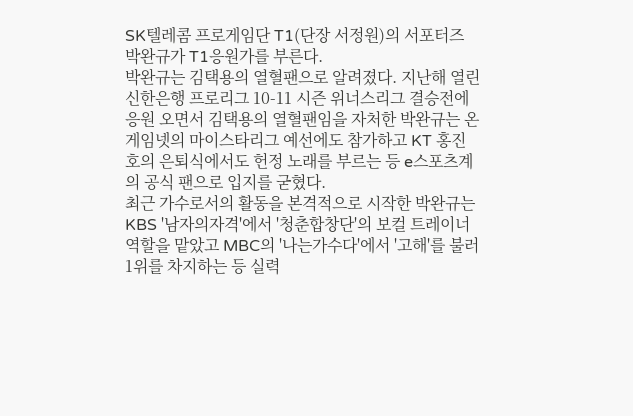SK텔레콤 프로게임단 T1(단장 서정원)의 서포터즈 박완규가 T1응원가를 부른다.
박완규는 김택용의 열혈팬으로 알려졌다. 지난해 열린 신한은행 프로리그 10-11 시즌 위너스리그 결승전에 응원 오면서 김택용의 열혈팬임을 자처한 박완규는 온게임넷의 마이스타리그 예선에도 참가하고 KT 홍진호의 은퇴식에서도 헌정 노래를 부르는 등 e스포츠계의 공식 팬으로 입지를 굳혔다.
최근 가수로서의 활동을 본격적으로 시작한 박완규는 KBS '남자의자격'에서 '청춘합창단'의 보컬 트레이너 역할을 맡았고 MBC의 '나는가수다'에서 '고해'를 불러 1위를 차지하는 등 실력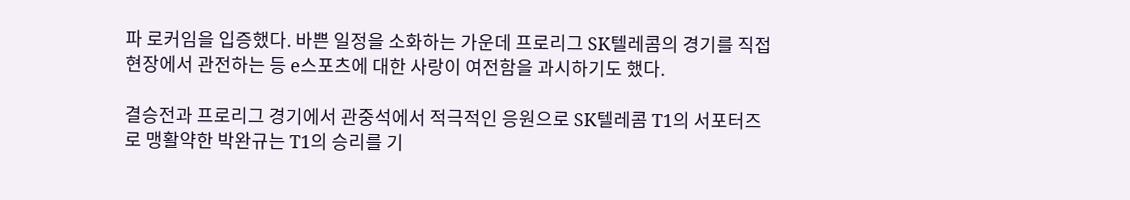파 로커임을 입증했다. 바쁜 일정을 소화하는 가운데 프로리그 SK텔레콤의 경기를 직접 현장에서 관전하는 등 e스포츠에 대한 사랑이 여전함을 과시하기도 했다.

결승전과 프로리그 경기에서 관중석에서 적극적인 응원으로 SK텔레콤 T1의 서포터즈로 맹활약한 박완규는 T1의 승리를 기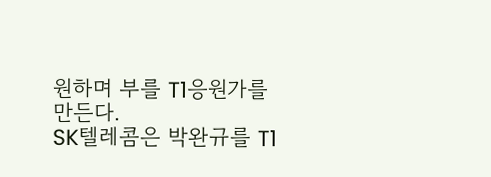원하며 부를 T1응원가를 만든다.
SK텔레콤은 박완규를 T1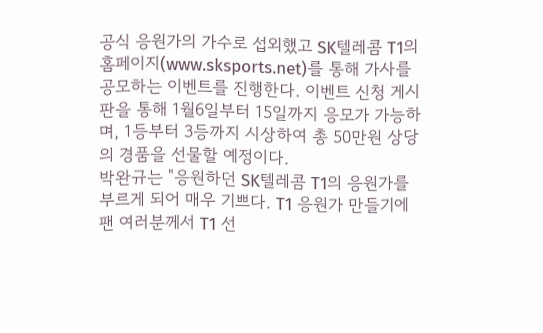공식 응원가의 가수로 섭외했고 SK텔레콤 T1의 홈페이지(www.sksports.net)를 통해 가사를 공모하는 이벤트를 진행한다. 이벤트 신청 게시판을 통해 1월6일부터 15일까지 응모가 가능하며, 1등부터 3등까지 시상하여 총 50만원 상당의 경품을 선물할 예정이다.
박완규는 "응원하던 SK텔레콤 T1의 응원가를 부르게 되어 매우 기쁘다. T1 응원가 만들기에 팬 여러분께서 T1 선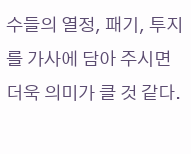수들의 열정, 패기, 투지를 가사에 담아 주시면 더욱 의미가 클 것 같다.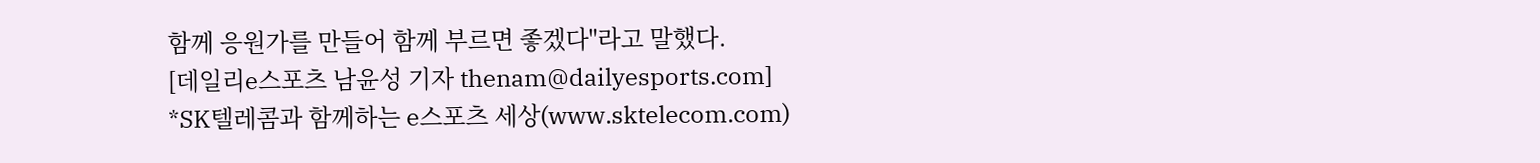함께 응원가를 만들어 함께 부르면 좋겠다"라고 말했다.
[데일리e스포츠 남윤성 기자 thenam@dailyesports.com]
*SK텔레콤과 함께하는 e스포츠 세상(www.sktelecom.com)